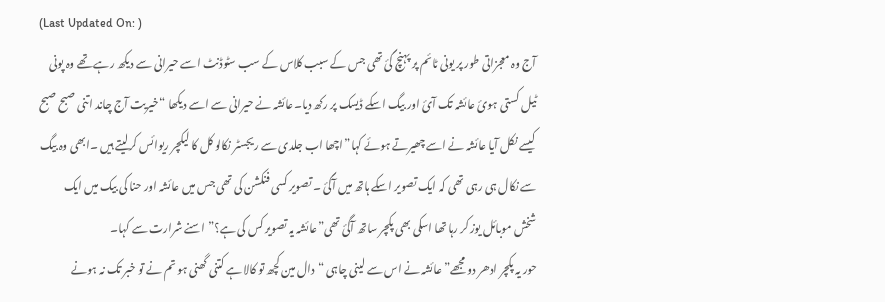(Last Updated On: )
آج وہ معجزاتی طور پر یونی ٹائم پر پہنچ گئ تھی جس کے سبب کلاس کے سب سٹوڈنٹ اسے حیرانی سے دیکھ رہے تھے وہ پونی ٹیل کستی ہوئ عائشہ تک آئ اور بیگ اسکے ڈیسک پر رکھ دیا۔عائشہ نے حیرانی سے اسے دیکھا “خیریت آج چاند اتنی صبح صبح کیسے نکل آیا عائشہ نے اسے چھیرتے ہوئے کہا”اچھا اب جلدی سے ریجسٹر نکالو کل کا لیکچر ریوائس کرلیتے ہیں ۔ابھی وہ بیگ سے نکال ہی رہی تھی کہ ایک تصویر اسکے ہاتھ میں آگئ ۔ تصویر کسی فنکشن کی تھی جس میں عائشہ اور حنا کی بیک میں ایک شخش موبائل یوز کر رہا تھا اسکی بھی پکچر ساتھ آگئ تھی”عائشہ یہ تصویر کس کی ہے؟” اسنے شرارت سے کہا۔
حور یہ پکچر ادھر دو مجھے” عائشہ نے اس سے لینی چاہی “دال مین کچھ تو کالا ہے کتنی گھنی ہو تم نے تو خبر تک نہ ہونے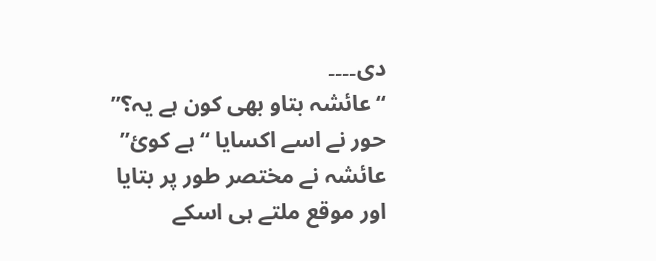دی۔۔۔۔
“عائشہ بتاو بھی کون ہے یہ؟” حور نے اسے اکسایا “ہے کوئ” عائشہ نے مختصر طور پر بتایا اور موقع ملتے ہی اسکے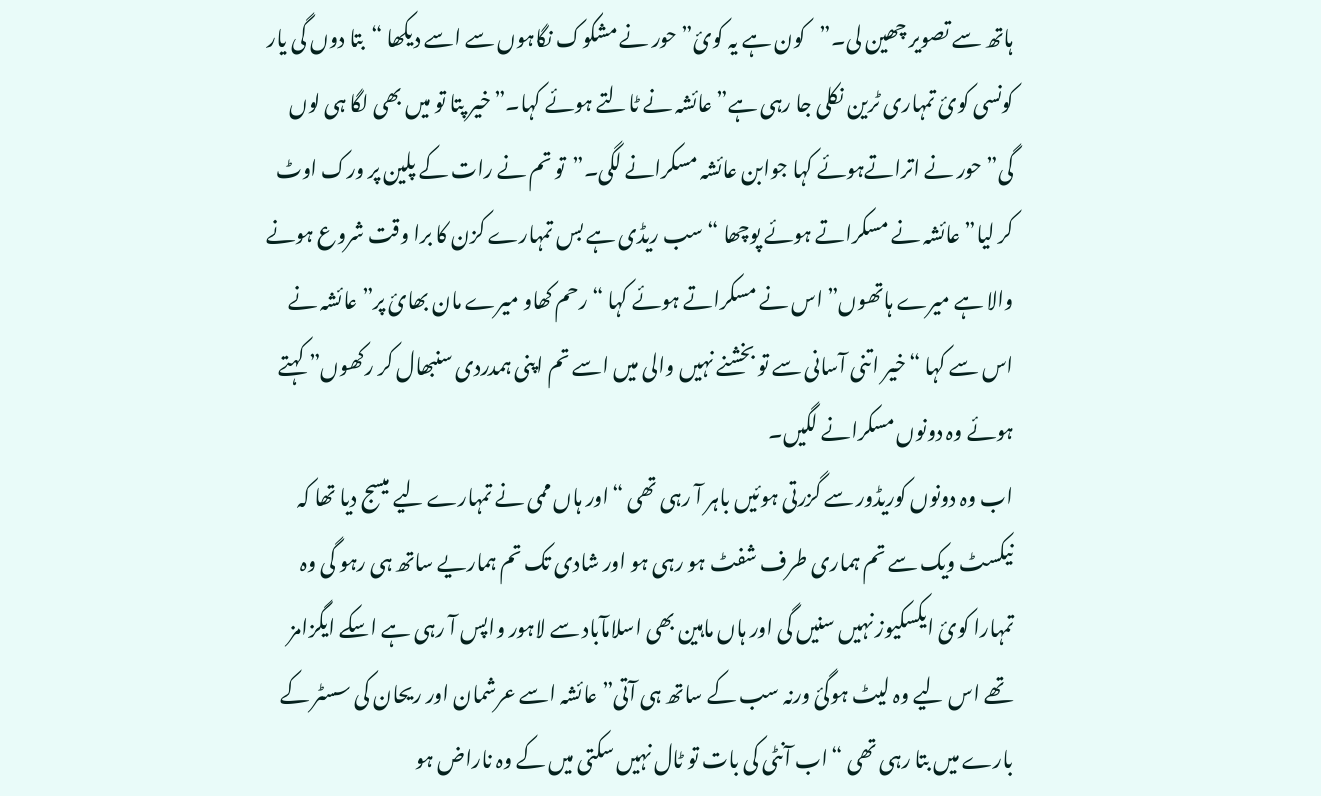ہاتھ سے تصویر چھین لی۔”کون ہے یہ کوئ” حور نے مشکوک نگاہوں سے اسے دیکھا “بتا دوں گی یار کونسی کوئ تمہاری ٹرین نکلی جا رہی ہے”عائشہ نے ٹالتے ہوئے کہا۔”خیر پتا تو میں بھی لگا ہی لوں گی” حور نے اتراتےہوئے کہا جوابن عائشہ مسکرانے لگی۔”تو تم نے رات کے پلین پر ورک اوٹ کر لیا”عائشہ نے مسکراتے ہوئے پوچھا “سب ریڈی ہے بس تمہارے کزن کا برا وقت شروع ہونے والا ہے میرے ہاتھوں” اس نے مسکراتے ہوئے کہا “رحم کھاو میرے مان بھائ پر” عائشہ نے اس سے کہا “خیر اتنی آسانی سے تو بخشنے نہیں والی میں اسے تم اپنی ہمدردی سنبھال کر رکھوں” کہتے ہوئے وہ دونوں مسکرانے لگیں۔
اب وہ دونوں کوریڈور سے گزرتی ہوئیں باہر آ رہی تھی “اور ہاں ممی نے تمہارے لیے میسج دیا تھا کہ نیکسٹ ویک سے تم ہماری طرف شفٹ ہو رہی ہو اور شادی تک تم ہماریے ساتھ ہی رہو گی وہ تمہارا کوئ ایکسکیوز نہیں سنیں گی اور ہاں ماہین بھی اسلامآباد سے لاہور واپس آ رہی ہے اسکے ایگزامز تھے اس لیے وہ لیٹ ہوگئ ورنہ سب کے ساتھ ہی آتی” عائشہ اسے عرشمان اور ریحان کی سسٹر کے بارے میں بتا رہی تھی “اب آنٹی کی بات تو ٹال نہیں سکتی میں کے وہ ناراض ہو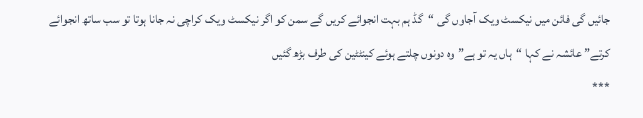جائیں گی فائن میں نیکسٹ ویک آجاوں گی “گڈ ہم بہت انجوائے کریں گے سمن کو اگر نیکسٹ ویک کراچی نہ جانا ہوتا تو سب ساتھ انجوائے کرتے” عائشہ نے کہا “ہاں یہ تو ہے”وہ دونوں چلتے ہوئے کینٹٹین کی طرف بڑھ گئیں
***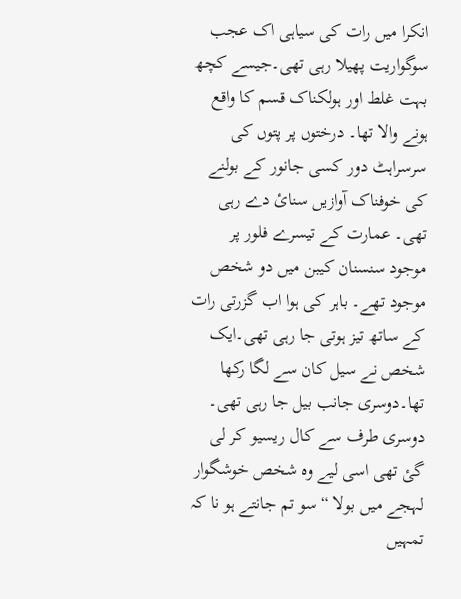انکرا میں رات کی سیاہی اک عجب سوگواریت پھیلا رہی تھی۔جیسے کچھ بہت غلط اور ہولکناک قسم کا واقع ہونے والا تھا۔ درختوں پر پتوں کی سرسراہٹ دور کسی جانور کے بولنے کی خوفناک آوازیں سنائ دے رہی تھی۔ عمارت کے تیسرے فلور پر موجود سنسنان کیبن میں دو شخص موجود تھے۔ باہر کی ہوا اب گزرتی رات کے ساتھ تیز ہوتی جا رہی تھی۔ایک شخص نے سیل کان سے لگا رکھا تھا۔دوسری جانب بیل جا رہی تھی۔
دوسری طرف سے کال ریسیو کر لی گئ تھی اسی لیے وہ شخص خوشگوار لہجے میں بولا “سو تم جانتے ہو نا کہ تمہیں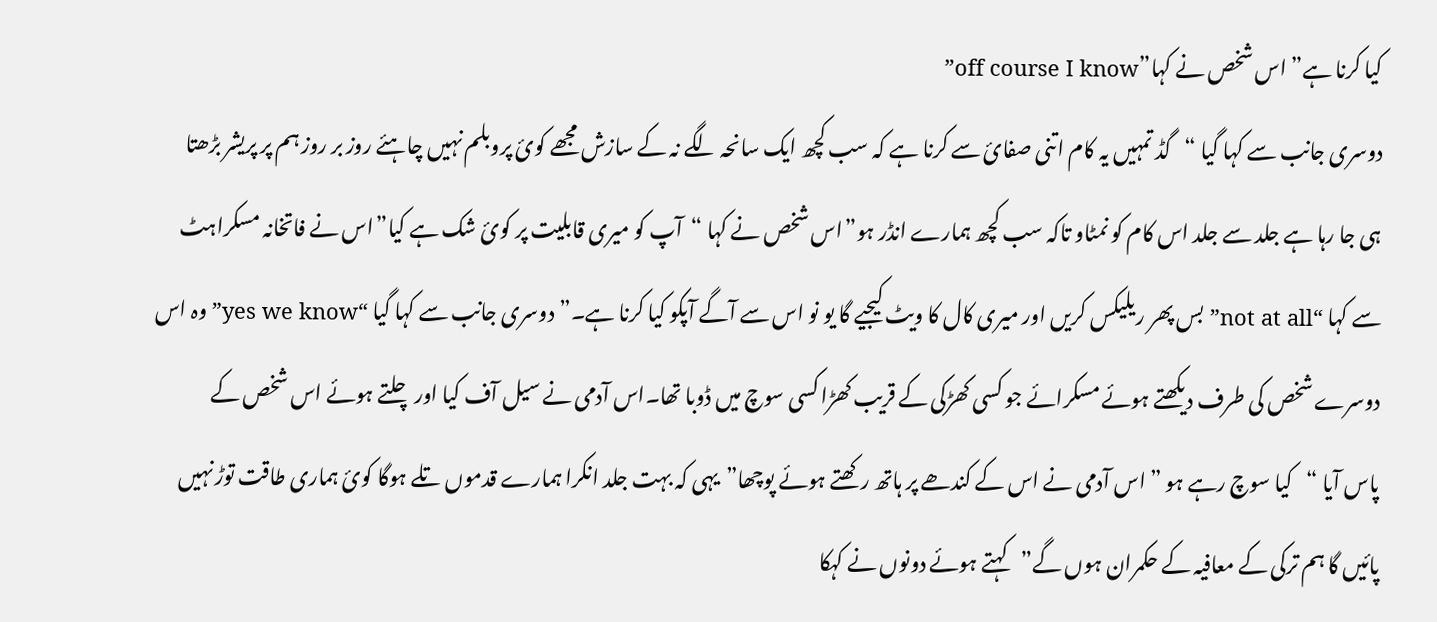کیا کرنا ہے” اس شخص نے کہا”off course I know”
دوسری جانب سے کہا گیا “گڈ تمہیں یہ کام اتنی صفائ سے کرنا ہے کہ سب کچھ ایک سانحہ لگے نہ کے سازش مجھے کوئ پروبلم نہیں چاہئے روز بر روز ہم پر پریشر بڑھتا ہی جا رہا ہے جلد سے جلد اس کام کو نمٹاو تاکہ سب کچھ ہمارے انڈر ہو”اس شخص نے کہا “آپ کو میری قابلیت پر کوئ شک ہے کیا”اس نے فاتخانہ مسکراہٹ سے کہا “not at all” بس پھر ریلیکس کریں اور میری کال کا ویٹ کیجیے گا یو نو اس سے آگے آپکو کیا کرنا ہے۔”دوسری جانب سے کہا گیا “yes we know”وہ اس دوسرے شخص کی طرف دیکھتے ہوئے مسکرائے جو کسی کھڑکی کے قریب کھڑا کسی سوچ میں ڈوبا تھا۔اس آدمی نے سیل آف کیا اور چلتے ہوئے اس شخص کے پاس آیا “کیا سوچ رہے ہو ” اس آدمی نے اس کے کندھے پر ہاتھ رکھتے ہوئے پوچھا”یہی کہ بہت جلد انکرا ہمارے قدموں تلے ہوگا کوئ ہماری طاقت توڑ نہیں پائیں گا ہم ترکی کے معافیہ کے حکمران ہوں گے”کہتے ہوئے دونوں نے کہکا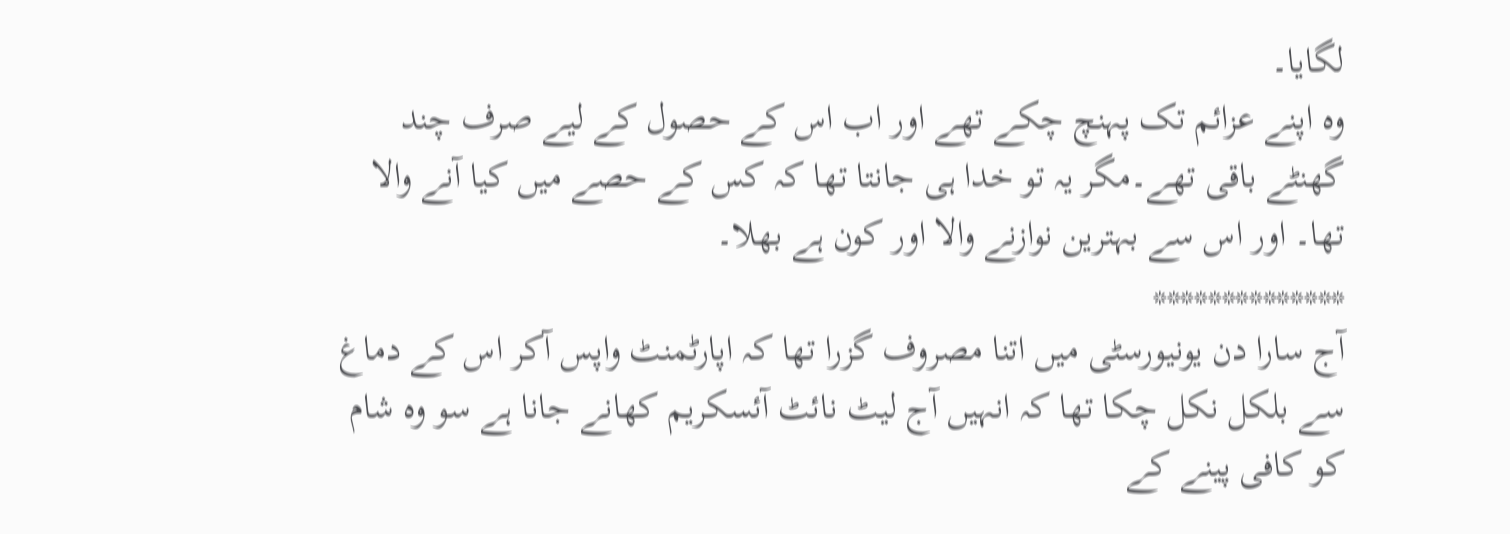لگایا۔
وہ اپنے عزائم تک پہنچ چکے تھے اور اب اس کے حصول کے لیے صرف چند گھنٹے باقی تھے۔مگر یہ تو خدا ہی جانتا تھا کہ کس کے حصے میں کیا آنے والا تھا۔ اور اس سے بہترین نوازنے والا اور کون ہے بھلا۔
**************
آج سارا دن یونیورسٹی میں اتنا مصروف گزرا تھا کہ اپارٹمنٹ واپس آکر اس کے دماغ سے بلکل نکل چکا تھا کہ انہیں آج لیٹ نائٹ آئسکریم کھانے جانا ہے سو وہ شام کو کافی پینے کے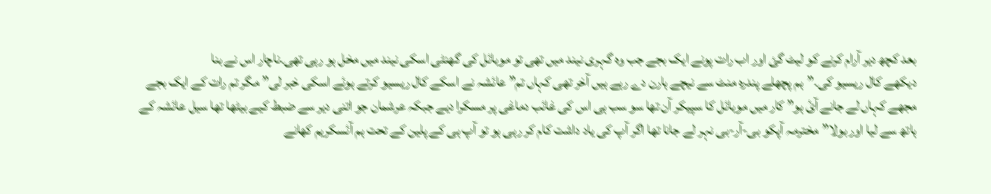بعد کچھ دیر آرام کرنے کو لیٹ گئ اور اب رات پونے ایک بجے جب وہ گہری نیند میں تھی تو موبائل کی گھنٹی اسکی نیند میں مخل ہو رہی تھی۔ناچار اس نے بنا
دیکھے کال ریسیو کی۔”ہم پچھلے پندرہ منٹ سے نیچے ہارن دے رہے ہیں آخر تھی کہاں تم” عائشہ نے اسکے کال ریسیو کرتے ہوئے اسکی خبر لی”مگر تم رات کے ایک بجے مجھے کہاں لے جانے آئ ہو” کار میں موبائل کا سپیکر آن تھا سو سب ہی اس کی غائب دماغی پر مسکرا دیے جبکہ عرشمان جو اتنی دیر سے ضبط کیے بیٹھا تھا سیل عائشہ کے ہاتھ سے لیا اور بولا”مخترمہ آپکو بی-آر-بی نہر لے جانا تھا اگر آپ کی یاد داشت کام کر رہی ہو تو آپ ہی کے پلین کے تحت ہم آئسکریم کھانے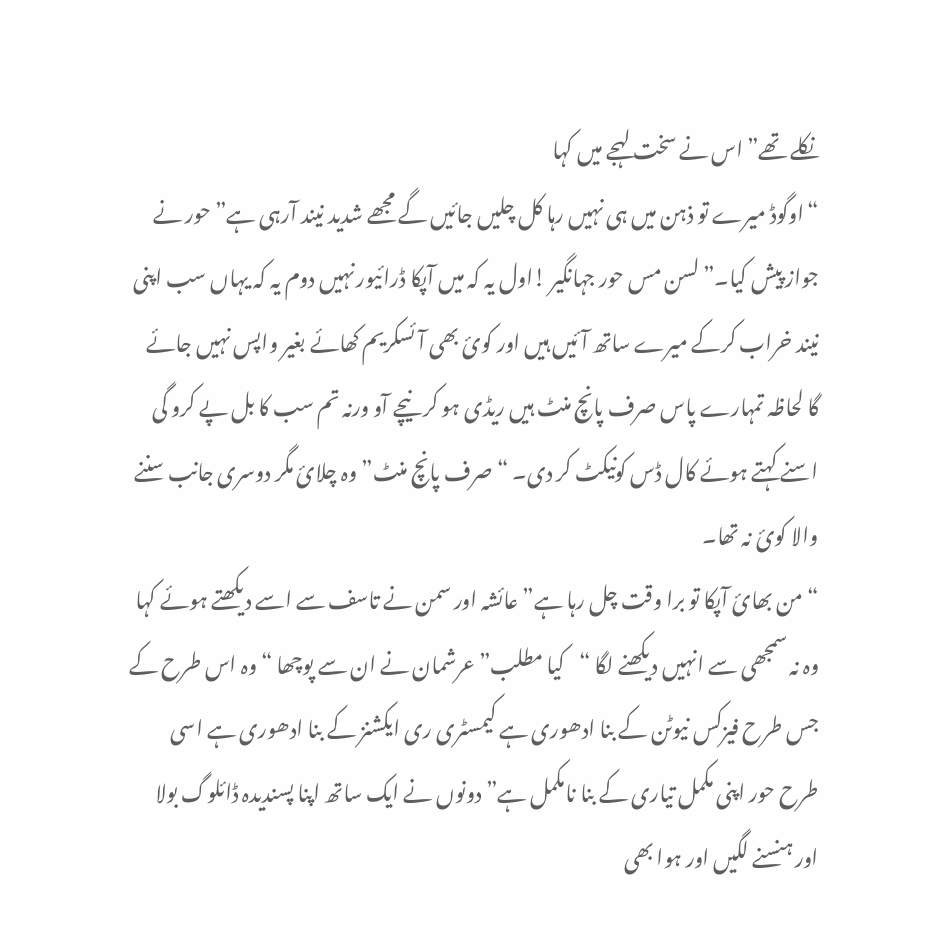نکلے تھے” اس نے سخت لہجے میں کہا
“اوگوڈ میرے تو ذہن میں ہی نہیں رہا کل چلیں جائیں گے مجھے شدید نیند آرہی ہے”حور نے جواز پیش کیا۔”لسن مس حور جہانگیر !اول یہ کہ میں آپکا ڈرائیور نہیں دوم یہ کہ یہاں سب اپنی نیند خراب کرکے میرے ساتھ آئیں ہیں اور کوئ بھی آئسکریم کھائے بغیر واپس نہیں جائے گا لحاظہ تمہارے پاس صرف پانچ منٹ ہیں ریڈی ہو کر نیچے آو ورنہ تم سب کا بل پے کرو گی اسنے کہتے ہوئے کال ڈس کونیکٹ کر دی۔ “صرف پانچ منٹ”وہ چلائ مگر دوسری جانب سننے والا کوئ نہ تھا۔
“من بھائ آپکا تو برا وقت چل رہا ہے” عائشہ اور سمن نے تاسف سے اسے دیکھتے ہوئے کہا وہ نہ سمجھی سے انہیں دیکھنے لگا “کیا مطلب” عرشمان نے ان سے پوچھا “وہ اس طرح کے جس طرح فیزکس نیوٹن کے بنا ادھوری ہے کیمسٹری ری ایکشنز کے بنا ادھوری ہے اسی طرح حور اپنی مکمل تیاری کے بنا نامکمل ہے” دونوں نے ایک ساتھ اپنا پسندیدہ ڈائلوگ بولا اور ہنسنے لگیں اور ہوا بھی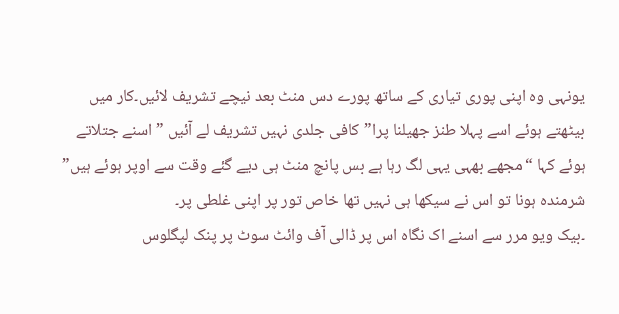یونہی وہ اپنی پوری تیاری کے ساتھ پورے دس منٹ بعد نیچے تشریف لائیں۔کار میں بیٹھتے ہوئے اسے پہلا طنز جھیلنا پرا”کافی جلدی نہیں تشریف لے آئیں ” اسنے جتلاتے ہوئے کہا “مجھے بھہی یہی لگ رہا ہے بس پانچ منٹ ہی دیے گئے وقت سے اوپر ہوئے ہیں” شرمندہ ہونا تو اس نے سیکھا ہی نہیں تھا خاص تور پر اپنی غلطی پر۔
۔بیک ویو مرر سے اسنے اک نگاہ اس پر ڈالی آف وائٹ سوٹ پر پنک لپگلوس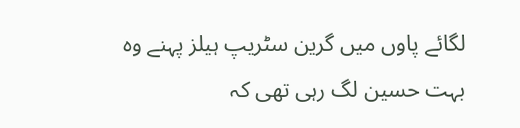لگائے پاوں میں گرین سٹریپ ہیلز پہنے وہ بہت حسین لگ رہی تھی کہ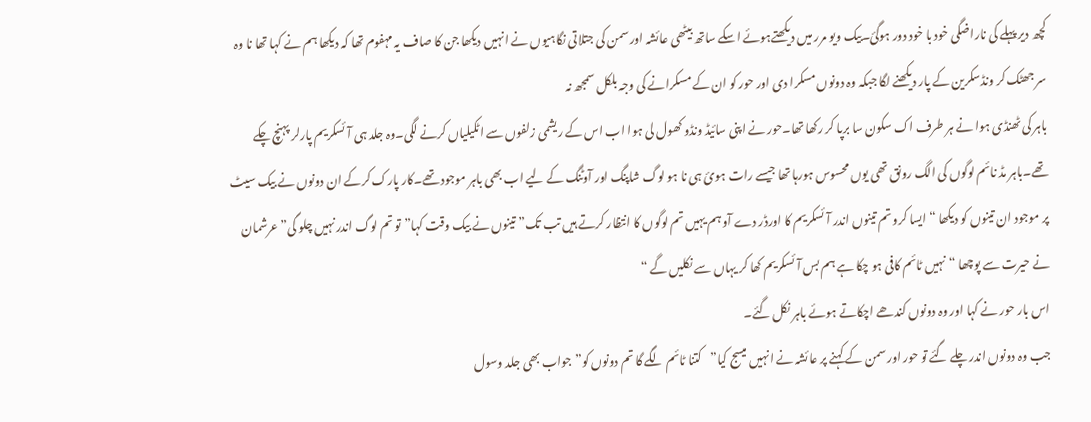کچھ دیر پہلے کی ناراضگی خود با خود دور ہوگئ۔بیک ویو مرر میں دیکھتےہوئے اسکے ساتھ بیٹھی عائشہ اور سمن کی جتلاتی نگاہیوں نے انہیں دیکھا جن کا صاف یہ مہفوم تھا کہ دیکھا ہم نے کہا تھا نا وہ سر جھٹک کر ونڈسکرین کے پار دیکھنے لگا جبکہ وہ دونوں مسکرا دی اور حور کو ان کے مسکرانے کی وجہ بلکل سمجھ نہ
باہر کی ٹھنڈی ہوا نے ہر طرف اک سکون سا برپا کر رکھا تھا۔حور نے اپنی سائیڈ ونڈو کھول لی ہوا اب اس کے ریشمی زلفوں سے اٹکیلیاں کرنے لگی۔وہ جلد ہی آئسکریم پارلر پہنچ چکے تھے۔باہر مڈ نائم لوگوں کی الگ رونق تھی یوں محسوس ہورہا تھا جیسے رات ہوئ ہی نا ہو لوگ شاپنگ اور آوٹنگ کے لیے اب بھی باہر موجود تھے۔کار پارک کرکے ان دونوں نے بیک سیٹ پر موجود ان تینوں کو دیکھا “ایسا کرو تم تینوں اندر آئسکریم کا اورڈر دے آو ہم یہیں تم لوگوں کا انتظار کرتے ہیں تب تک” تینوں نے بیک وقت کہا”تو تم لوگ اندر نہیں چلو گی”عرشمان نے حیرت سے پوچھا “نہیں ٹائم کافی ہو چکا ہے ہم بس آئسکریم کھا کر یہاں سے نکلیں گے “
اس بار حور نے کہا اور وہ دونوں کندھے اچکاتے ہوئے باہر نکل گئے۔
جب وہ دونوں اندر چلے گئے تو حور اور سمن کے کہنے پر عائشہ نے انہیں میسج کیا”کتنا ٹائم لگے گا تم دونوں کو”جواب بھی جلد وسول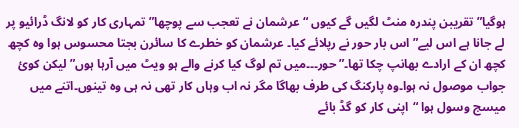ہوگیا”تقریبن پندرہ منٹ لگیں گے کیوں “عرشمان نے تعجب سے پوچھا” تمہاری کار کو لانگ ڈرائیو پر لے جانا ہے اس لیے” اس بار حور نے رپلائے کیا۔ عرشمان کو خطرے کا سائرن بجتا محسوس ہوا وہ کچھ کچھ ان کے ارادے بھانپ چکا تھا۔”حور۔۔۔میں تم لوگ کیا کرنے والے ہو ویٹ میں آرہا ہوں”لیکن کوئ جواب موصول نہ ہوا۔وہ پارکنگ کی طرف بھاگا مگر نہ اب وہاں کار تھی نہ ہی وہ تینوں۔اتنے میں میسج وسول ہوا “اپنی کار کو گڈ بائے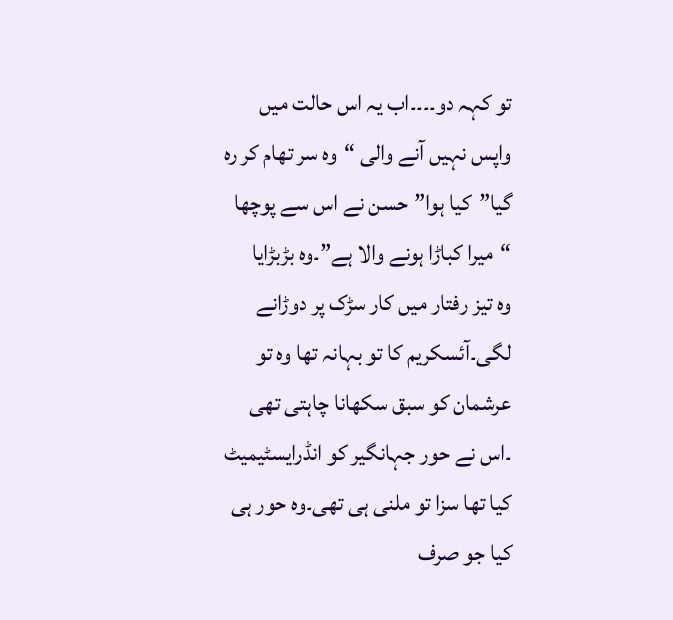تو کہہ دو۔۔۔۔اب یہ اس حالت میں واپس نہیں آنے والی “وہ سر تھام کر رہ گیا”کیا ہوا”حسن نے اس سے پوچھا “میرا کباڑا ہونے والا ہے”۔وہ بڑبڑایا
وہ تیز رفتار میں کار سڑک پر دوڑانے لگی۔آئسکریم کا تو بہانہ تھا وہ تو عرشمان کو سبق سکھانا چاہتی تھی ۔اس نے حور جہانگیر کو انڈرایسٹیمیٹ کیا تھا سزا تو ملنی ہی تھی۔وہ حور ہی کیا جو صرف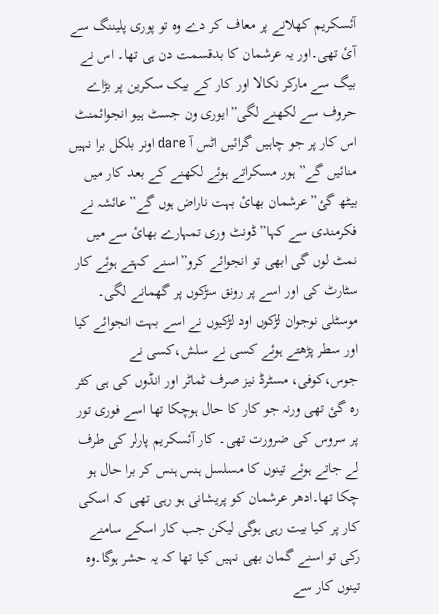آئسکریم کھلانے پر معاف کر دے وہ تو پوری پلیننگ سے آئ تھی۔اور یہ عرشمان کا بدقسمت دن ہی تھا۔ اس نے بیگ سے مارکر نکالا اور کار کے بیک سکرین پر بڑاے حروف سے لکھنے لگی”ایوری ون جسٹ ہیو انجوائمنٹ اس کار پر جو چاہیں گرائیں اٹس آ dare اونر بلکل برا نہیں منائیں گے” ہور مسکراتے ہوئے لکھنے کے بعد کار میں بیٹھ گئ”عرشمان بھائ بہت ناراض ہوں گے”عائشہ نے فکرمندی سے کہا”ڈونٹ وری تمہارے بھائ سے میں نمٹ لوں گی ابھی تو انجوائے کرو”اسنے کہتے ہوئے کار سٹارٹ کی اور اسے پر رونق سڑکوں پر گھمانے لگی۔
موسٹلی نوجوان لڑکوں اود لڑکیوں نے اسے بہت انجوائے کیا اور سطر پڑھتے ہوئے کسی نے سلش،کسی نے جوس،کوفی، مسٹرڈ نیز صرف ٹماٹر اور انڈوں کی ہی کثر رہ گئ تھی ورنہ جو کار کا حال ہوچکا تھا اسے فوری تور پر سروس کی ضرورت تھی۔ کار آئسکریم پارلر کی طرف لے جاتے ہوئے تینوں کا مسلسل ہنس ہنس کر برا حال ہو چکا تھا۔ادھر عرشمان کو پریشانی ہو رہی تھی کہ اسکی کار پر کیا بیت رہی ہوگی لیکن جب کار اسکے سامنے رکی تو اسنے گمان بھی نہیں کیا تھا کہ یہ حشر ہوگا۔وہ تینوں کار سے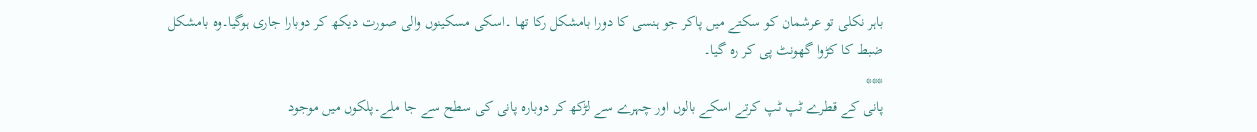باہر نکلی تو عرشمان کو سکتے میں پاکر جو ہنسی کا دورا بامشکل رکا تھا ۔اسکی مسکینوں والی صورت دیکھ کر دوبارا جاری ہوگیا۔وہ بامشکل ضبط کا کڑوا گھونٹ پی کر رہ گیا۔
***
پانی کے قطرے ٹپ ٹپ کرتے اسکے بالوں اور چہرے سے لڑکھ کر دوبارہ پانی کی سطح سے جا ملے۔پلکوں میں موجود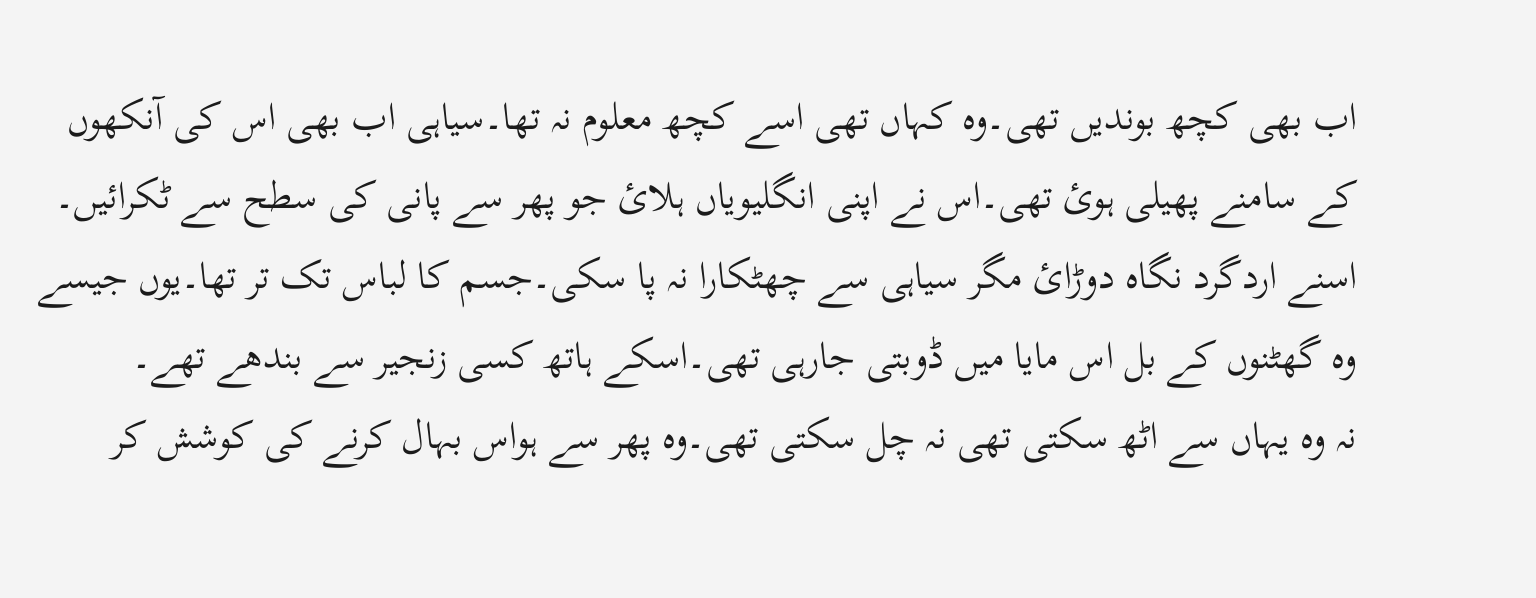اب بھی کچھ بوندیں تھی۔وہ کہاں تھی اسے کچھ معلوم نہ تھا۔سیاہی اب بھی اس کی آنکھوں کے سامنے پھیلی ہوئ تھی۔اس نے اپنی انگلیویاں ہلائ جو پھر سے پانی کی سطح سے ٹکرائیں۔ اسنے اردگرد نگاہ دوڑائ مگر سیاہی سے چھٹکارا نہ پا سکی۔جسم کا لباس تک تر تھا۔یوں جیسے وہ گھٹنوں کے بل اس مایا میں ڈوبتی جارہی تھی۔اسکے ہاتھ کسی زنجیر سے بندھے تھے۔
نہ وہ یہاں سے اٹھ سکتی تھی نہ چل سکتی تھی۔وہ پھر سے ہواس بہال کرنے کی کوشش کر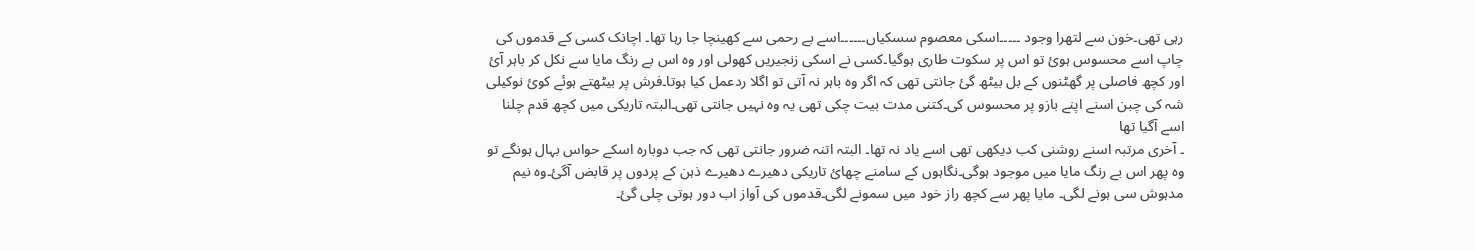رہی تھی۔خون سے لتھرا وجود ۔۔۔۔۔اسکی معصوم سسکیاں۔۔۔۔۔۔اسے بے رحمی سے کھینچا جا رہا تھا۔ اچانک کسی کے قدموں کی چاپ اسے محسوس ہوئ تو اس پر سکوت طاری ہوگیا۔کسی نے اسکی زنجیریں کھولی اور وہ اس بے رنگ مایا سے نکل کر باہر آئ اور کچھ فاصلی پر گھٹنوں کے بل بیٹھ گئ جانتی تھی کہ اگر وہ باہر نہ آتی تو اگلا ردعمل کیا ہوتا۔فرش پر بیٹھتے ہوئے کوئ نوکیلی شہ کی چبن اسنے اپنے بازو پر محسوس کی۔کتنی مدت بیت چکی تھی یہ وہ نہیں جانتی تھی۔البتہ تاریکی میں کچھ قدم چلنا اسے آگیا تھا
۔ آخری مرتبہ اسنے روشنی کب دیکھی تھی اسے یاد نہ تھا۔ البتہ اتنہ ضرور جانتی تھی کہ جب دوبارہ اسکے حواس بہال ہونگے تو وہ پھر اس بے رنگ مایا میں موجود ہوگی۔نگاہوں کے سامنے چھائ تاریکی دھیرے دھیرے ذہن کے پردوں پر قابض آگئ۔وہ نیم مدہوش سی ہونے لگی۔ مایا پھر سے کچھ راز خود میں سمونے لگی۔قدموں کی آواز اب دور ہوتی چلی گئ۔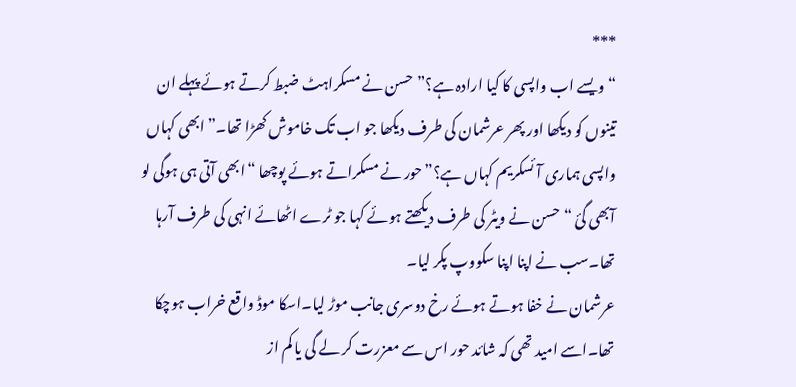***
“ویسے اب واپسی کا کیا ارادہ ہے؟”حسن نے مسکراہٹ ضبط کرتے ہوئے پہلے ان تینوں کو دیکھا اور پھر عرشمان کی طرف دیکھا جو اب تک خاموش کھڑا تھا۔”ابھی کہاں واپسی ہماری آئسکریم کہاں ہے؟”حور نے مسکراتے ہوئے پوچھا “ابھی آتی ہی ہوگی لو آبھی گئ “حسن نے ویٹر کی طرف دیکھتے ہوئے کہا جو ٹرے اٹھائے انہی کی طرف آرہا تھا۔سب نے اپنا اپنا سکووپ پکر لیا۔
عرشمان نے خفا ہوتے ہوئے رخ دوسری جانب موڑ لیا۔اسکا موڈ واقع خراب ہوچکا تھا۔اسے امید تھی کہ شائد حور اس سے معزرت کر لے گی یا کم از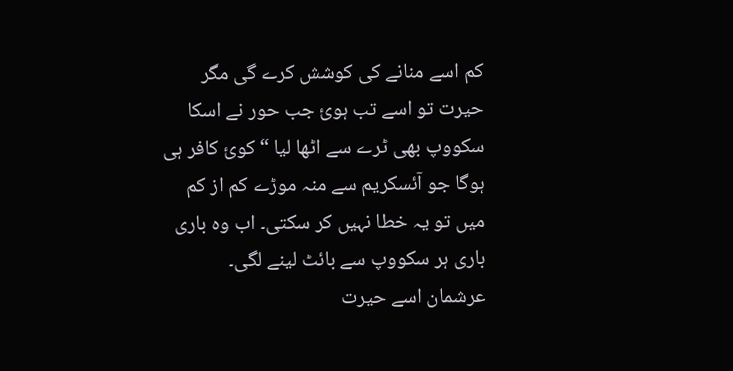کم اسے منانے کی کوشش کرے گی مگر حیرت تو اسے تب ہوئ جب حور نے اسکا سکووپ بھی ٹرے سے اٹھا لیا “کوئ کافر ہی ہوگا جو آئسکریم سے منہ موڑے کم از کم میں تو یہ خطا نہیں کر سکتی۔ اب وہ باری باری ہر سکووپ سے بائٹ لینے لگی۔
عرشمان اسے حیرت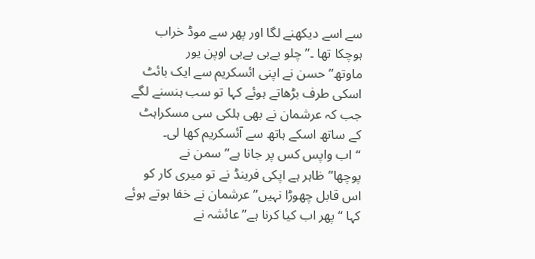سے اسے دیکھنے لگا اور پھر سے موڈ خراب ہوچکا تھا ۔”چلو بےبی بےبی اوپن یور ماوتھ”حسن نے اپنی ائسکریم سے ایک بائٹ اسکی طرف بڑھاتے ہوئے کہا تو سب ہنسنے لگے جب کہ عرشمان نے بھی ہلکی سی مسکراہٹ کے ساتھ اسکے ہاتھ سے آئسکریم کھا لی۔
“اب واپس کس پر جانا ہے” سمن نے پوچھا”ظاہر ہے اپکی فرینڈ نے تو میری کار کو اس قابل چھوڑا نہیں” عرشمان نے خفا ہوتے ہوئے کہا “پھر اب کیا کرنا ہے” عائشہ نے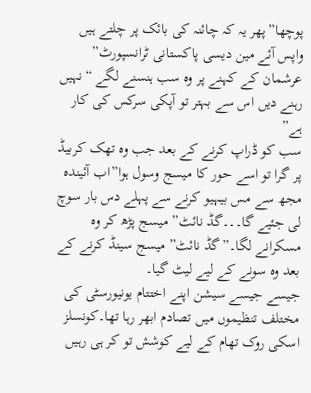پوچھا”پھر یہ کہ چائنہ کی بائک پر چلتے ہیں واپس آئے مین دیسی پاکستانی ٹرانسپورٹ” عرشمان کے کہنے پر وہ سب ہنسنے لگے “نہیں رہنے دیں اس سے بہتر تو آپکی سرکس کی کار ہے”
سب کو ڈراپ کرنے کے بعد جب وہ تھک کربیڈ پر گرا تو اسے حور کا میسج وسول ہوا”اب آئیندہ مجھ سے مس بیہیو کرنے سے پہلے دس بار سوچ لی جئیے گا۔۔۔گڈ نائٹ” میسج پڑھ کر وہ مسکرانے لگا۔”گڈ نائٹ” میسج سینڈ کرنے کے بعد وہ سونے کے لیے لیٹ گیا۔
جیسے جیسے سیشن اپنے اختتام یونیورسٹی کی مختلف تنظیموں میں تصادم ابھر رہا تھا۔کونسلز اسکی روک تھام کے لیے کوشش تو کر ہی رہیں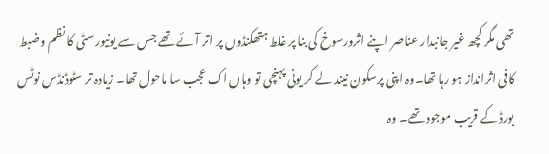تھی مگر کچھ غیر جانبدار عناصر اپنے اثرورسوخ کی بنا پر غلط ہتھکنڈوں پر اتر آئے تھے جس سے یونیورسٹی کا نظم وضبط کافی اثرانداز ہو رہا تھا۔وہ اپنی پرسکون نیند لے کر یونی پہنچی تو وہاں اک عجب سا ماحول تھا۔ زیادہ تر سٹوڈنڈس نوٹس بورڈ کے قریب موجود تھے۔ وہ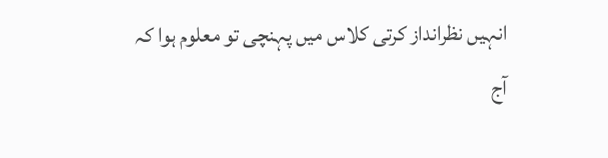انہیں نظرانداز کرتی کلاس میں پہنچی تو معلوم ہوا کہ آج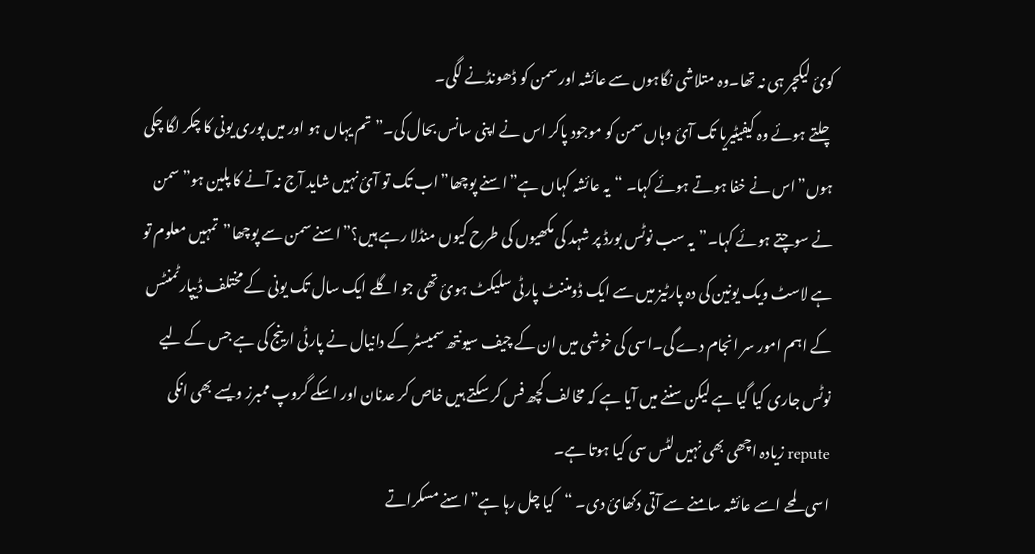کوئ لیکچر ہی نہ تھا۔وہ متلاشی نگاہوں سے عائشہ اور سمن کو ڈھونڈنے لگی۔
چلتے ہوئے وہ کیفیٹیریا تک آئ وہاں سمن کو موجود پاکر اس نے اپنی سانس بحال کی۔”تم یہاں ہو اور میں پوری یونی کا چکر لگا چکی ہوں”اس نے خفا ہوتے ہوئے کہا۔ “یہ عائشہ کہاں ہے”اسنے پوچھا”اب تک تو آئ نہیں شاید آج نہ آنے کا پلین ہو”سمن نے سوچتے ہوئے کہا۔”یہ سب نوٹس بورڈ پر شہد کی مکھیوں کی طرح کیوں منڈلا رہے ہیں؟”اسنے سمن سے پوچھا”تمہیں معلوم تو ہے لاسٹ ویک یونین کی دہ پارٹیز میں سے ایک ڈومننٹ پارٹی سلیکٹ ہوئ تھی جو اگلے ایک سال تک یونی کے مختلف ڈیپارٹمنٹس کے اہم امور سر انجام دے گی۔اسی کی خوشی میں ان کے چیف سیونتھ سمیسٹر کے دانیال نے پارٹی ارینج کی ہے جس کے لیے نوٹس جاری کیا گیا ہے لیکن سننے میں آیا ہے کہ مخالف کچھ فس کر سکتے ہیں خاص کر عدنان اور اسکے گروپ ممبرز ویسے بھی انکی repute زیادہ اچھی بھی نہیں لٹس سی کیا ہوتا ہے۔
اسی لمحے اسے عائشہ سامنے سے آتی دکھائ دی۔ “کیا چل رہا ہے”اسنے مسکراتے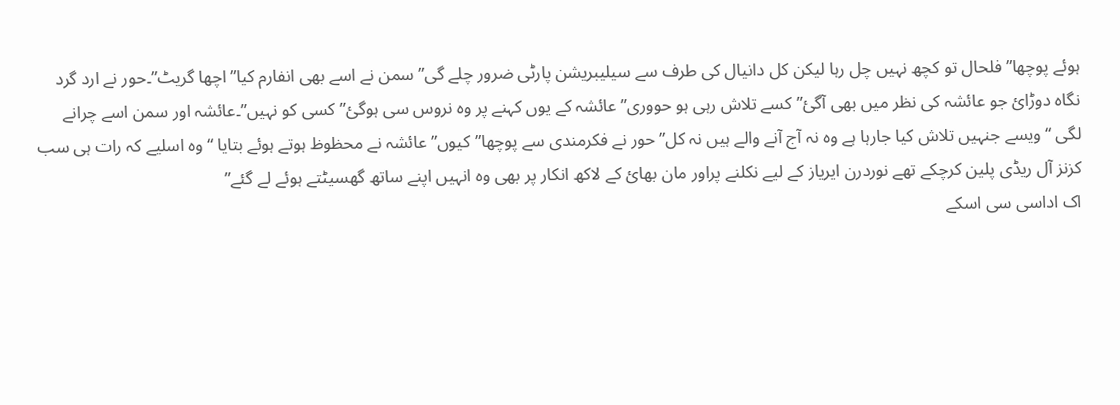ہوئے پوچھا”فلحال تو کچھ نہیں چل رہا لیکن کل دانیال کی طرف سے سیلیبریشن پارٹی ضرور چلے گی” سمن نے اسے بھی انفارم کیا”اچھا گریٹ”۔حور نے ارد گرد نگاہ دوڑائ جو عائشہ کی نظر میں بھی آگئ”کسے تلاش رہی ہو حووری”عائشہ کے یوں کہنے پر وہ نروس سی ہوگئ”کسی کو نہیں”۔عائشہ اور سمن اسے چرانے لگی “ویسے جنہیں تلاش کیا جارہا ہے وہ نہ آج آنے والے ہیں نہ کل” حور نے فکرمندی سے پوچھا”کیوں” عائشہ نے محظوظ ہوتے ہوئے بتایا “وہ اسلیے کہ رات ہی سب کزنز آل ریڈی پلین کرچکے تھے نوردرن ایریاز کے لیے نکلنے پراور مان بھائ کے لاکھ انکار پر بھی وہ انہیں اپنے ساتھ گھسیٹتے ہوئے لے گئے”
اک اداسی سی اسکے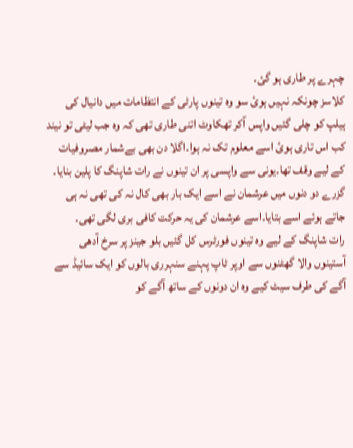چہرے پر طاری ہو گئ۔
کلاسز چونکہ نہیں ہوئ سو وہ تینوں پارٹی کے انتظامات میں دانیال کی ہیلپ کو چلی گئیں واپس آکر تھکاوٹ اتنی طاری تھی کہ وہ جب لیٹی تو نیند کب اس تاری ہوئ اسے معلوم تک نہ ہوا۔اگلا دن بھی بےشمار مصروفیات کے لیے وقف تھا۔یونی سے واپسی پر ان تینوں نے رات شاپنگ کا پلین بنایا۔ گزرے دو دنوں میں عرشمان نے اسے ایک بار بھی کال نہ کی تھی نہ ہی جاتے ہوئے اسے بتایا۔اسے عرشمان کی یہ حرکت کافی بری لگی تھی۔
رات شاپنگ کے لیے وہ تینوں فورٹرس کل گئیں بلو جینز پر سرخ آدھی آستینوں والا گھٹنوں سے اوپر ٹاپ پہنے سنہرری بالوں کو ایک سائیڈ سے آگے کی طرف سیٹ کیے وہ ان دونوں کے ساتھ آگے کو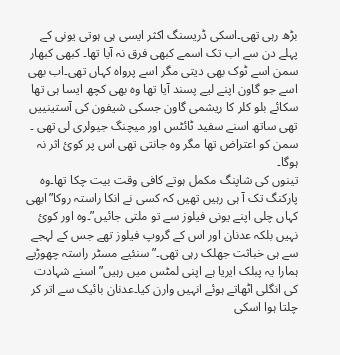بڑھ رہی تھی۔اسکی ڈریسنگ اکثر ایسی ہی ہوتی یونی کے پہلے دن سے اب تک اسمے کبھی فرق نہ آیا تھا۔ کبھی کبھار سمن اسے ٹوک بھی دیتی مگر اسے پرواہ کہاں تھی۔اب بھی اسے جو گاون اپنے لیے پسند آیا تھا وہ بھی کچھ ایسا ہی تھا سکائے بلو کلر کا ریشمی گاون جسکی شیفون کی آستینییں تھی ساتھ اسنے سفید ٹائٹس اور میچنگ جیولری لی تھی ۔ سمن کو اعتراض تھا مگر وہ جانتی تھی اس پر کوئ اثر نہ ہوگا۔
تینوں کی شاپنگ مکمل ہوتے کافی وقت بیت چکا تھا۔وہ پارکنگ تک آ ہی رہیں تھیں کہ کسی نے انکا راستہ روکا”ابھی کہاں چلی اپنے یونی فیلوز سے تو ملتی جائیں”۔وہ اور کوئ نہیں بلکہ عدنان اور اس کے گروپ فیلوز تھے جس کے لہجے سے ہی خباثت جھلک رہی تھی۔”سنئیے مسٹر راستہ چھوڑیے ہمارا یہ پبلک ایریا ہے اپنی لمٹس میں رہیں”اسنے شہادت کی انگلی اٹھاتے ہوئے انہیں وارن کیا۔عدنان بائیک سے اتر کر چلتا ہوا اسکی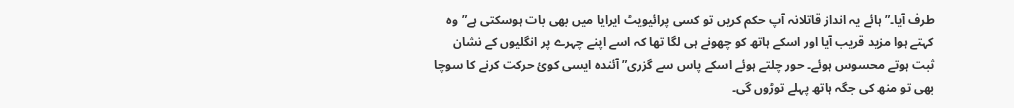طرف آیا۔”ہائے یہ انداز قاتلانہ آپ حکم کریں تو کسی پرائیویٹ ایرایا میں بھی بات ہوسکتی ہے”وہ کہتے ہوا مزید قریب آیا اور اسکے ہاتھ کو چھونے ہی لگا تھا کہ اسے اپنے چہرے پر انگلیوں کے نشان ثبت ہوتے محسوس ہوئے۔ حور چلتے ہوئے اسکے پاس سے گزری”آئندہ ایسی کوئ حرکت کرنے کا سوچا بھی تو منھ کی جگہ ہاتھ پہلے توڑوں گی۔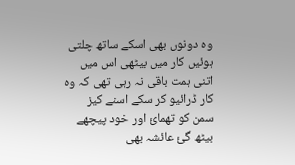وہ دونوں بھی اسکے ساتھ چلتی ہوئیں کار میں بیٹھی اس میں اتنی ہمت باقی نہ رہی تھی کہ وہ کار ڈرائیو کر سکے اسنے کیز سمن کو تھمائ اور خود پیچھے بیٹھ گئ عائشہ بھی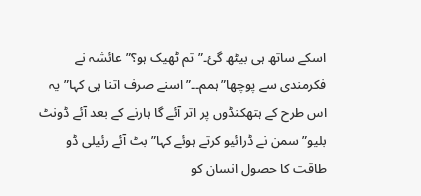اسکے ساتھ ہی بیٹھ گئ۔”تم ٹھیک ہو؟”عائشہ نے فکرمندی سے پوچھا”ہمم۔۔” اسنے صرف اتنا ہی کہا”یہ اس طرح کے ہتھکنڈوں پر اتر آئے گا ہارنے کے بعد آئے ڈونٹ بلیو” سمن نے ڈرائیو کرتے ہوئے کہا”بٹ آئے رئیلی ڈو طاقت کا حصول انسان کو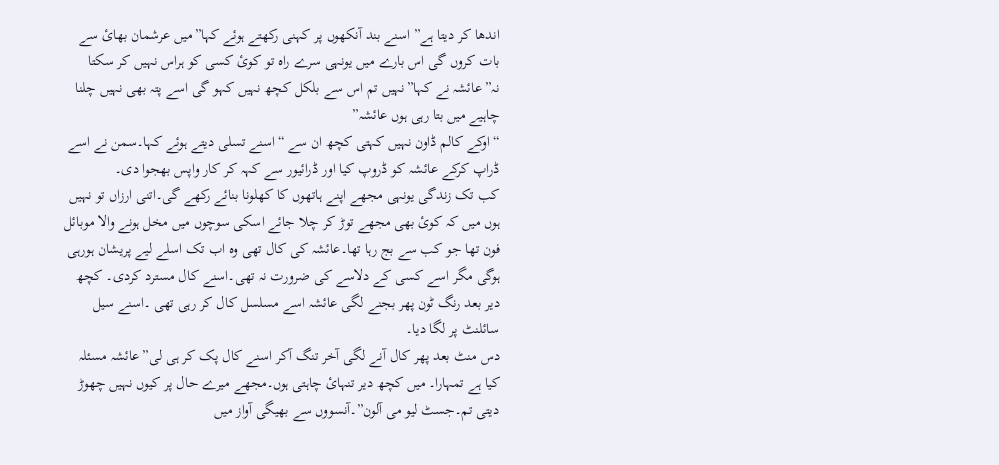اندھا کر دیتا ہے” اسنے بند آنکھوں پر کہنی رکھتے ہوئے کہا”میں عرشمان بھائ سے بات کروں گی اس بارے میں یونہی سرے راہ تو کوئ کسی کو ہراس نہیں کر سکتا نہ”عائشہ نے کہا”نہیں تم اس سے بلکل کچھ نہیں کہو گی اسے پتہ بھی نہیں چلنا چاہیے میں بتا رہی ہوں عائشہ”
“اوکے کالم ڈاون نہیں کہتی کچھ ان سے “اسنے تسلی دیتے ہوئے کہا۔سمن نے اسے ڈراپ کرکے عائشہ کو ڈروپ کیا اور ڈرائیور سے کہہ کر کار واپس بھجوا دی۔
کب تک زندگی یونہی مجھے اپنے ہاتھوں کا کھلونا بنائے رکھے گی۔اتنی ارزاں تو نہیں ہوں میں کہ کوئ بھی مجھے توڑ کر چلا جائے اسکی سوچوں میں مخل ہونے والا موبائل فون تھا جو کب سے بج رہا تھا۔عائشہ کی کال تھی وہ اب تک اسلے لیے پریشان ہورہی ہوگی مگر اسے کسی کے دلاسے کی ضرورت نہ تھی۔اسنے کال مسترد کردی۔ کچھ دیر بعد رنگ ٹون پھر بجنے لگی عائشہ اسے مسلسل کال کر رہی تھی ۔اسنے سیل سائلنٹ پر لگا دیا۔
دس منٹ بعد پھر کال آنے لگی آخر تنگ آکر اسنے کال پک کر ہی لی”عائشہ مسئلہ کیا ہے تمہارا۔ میں کچھ دیر تنہائ چاہتی ہوں۔مجھے میرے حال پر کیوں نہیں چھوڑ دیتی تم۔جسٹ لیو می آلون”۔آنسووں سے بھیگی آواز میں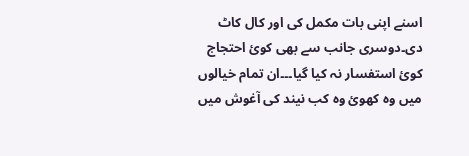اسنے اپنی بات مکمل کی اور کال کاٹ دی۔دوسری جانب سے بھی کوئ احتجاج کوئ استفسار نہ کیا گیا۔۔۔ان تمام خیالوں میں وہ کھوئ وہ کب نیند کی آغوش میں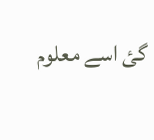گئ اسے معلوم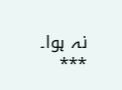نہ ہوا۔
***